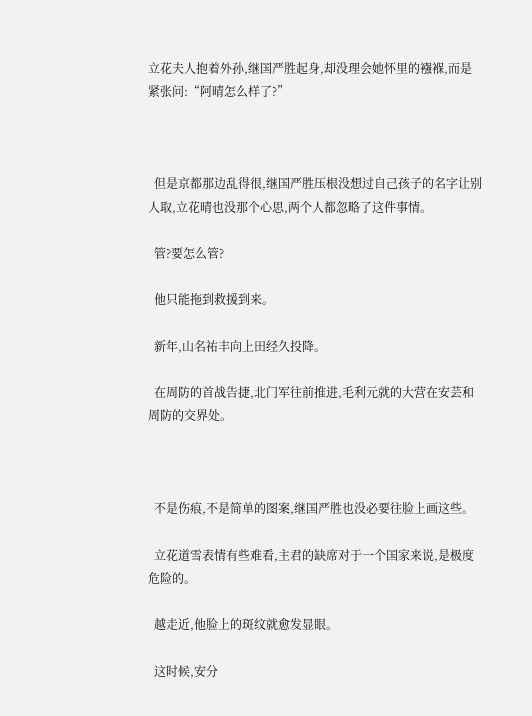立花夫人抱着外孙,继国严胜起身,却没理会她怀里的襁褓,而是紧张问:“阿晴怎么样了?”



  但是京都那边乱得很,继国严胜压根没想过自己孩子的名字让别人取,立花晴也没那个心思,两个人都忽略了这件事情。

  管?要怎么管?

  他只能拖到救援到来。

  新年,山名祐丰向上田经久投降。

  在周防的首战告捷,北门军往前推进,毛利元就的大营在安芸和周防的交界处。



  不是伤痕,不是简单的图案,继国严胜也没必要往脸上画这些。

  立花道雪表情有些难看,主君的缺席对于一个国家来说,是极度危险的。

  越走近,他脸上的斑纹就愈发显眼。

  这时候,安分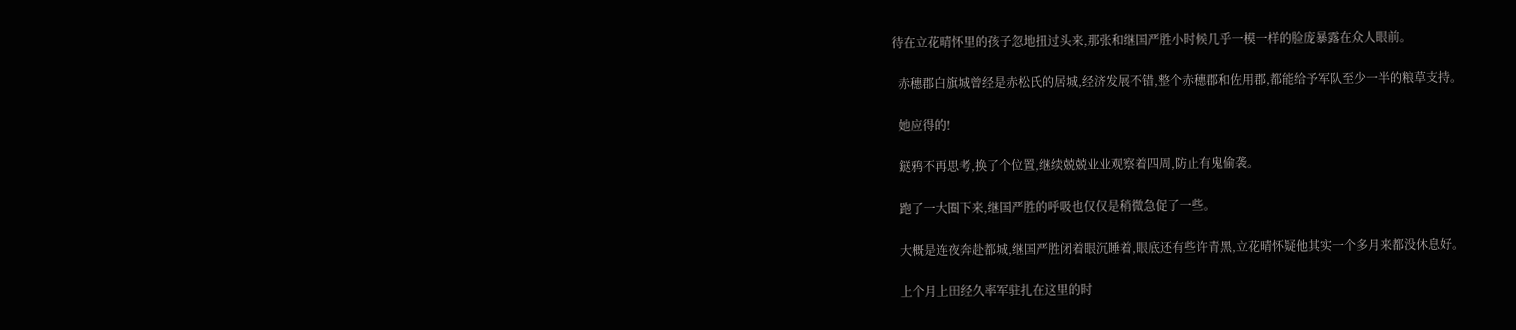待在立花晴怀里的孩子忽地扭过头来,那张和继国严胜小时候几乎一模一样的脸庞暴露在众人眼前。

  赤穗郡白旗城曾经是赤松氏的居城,经济发展不错,整个赤穗郡和佐用郡,都能给予军队至少一半的粮草支持。

  她应得的!

  鎹鸦不再思考,换了个位置,继续兢兢业业观察着四周,防止有鬼偷袭。

  跑了一大圈下来,继国严胜的呼吸也仅仅是稍微急促了一些。

  大概是连夜奔赴都城,继国严胜闭着眼沉睡着,眼底还有些许青黑,立花晴怀疑他其实一个多月来都没休息好。

  上个月上田经久率军驻扎在这里的时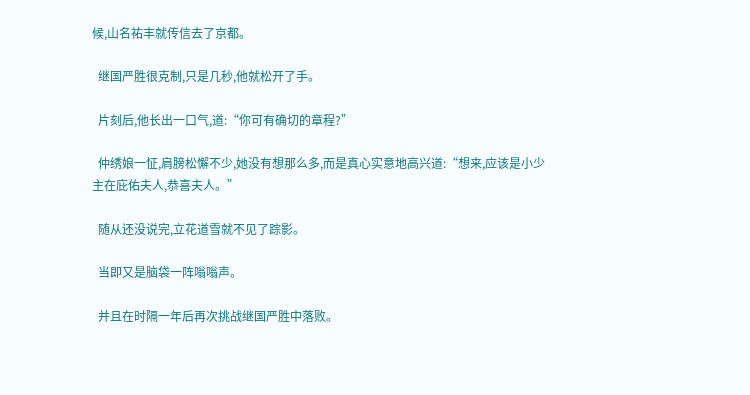候,山名祐丰就传信去了京都。

  继国严胜很克制,只是几秒,他就松开了手。

  片刻后,他长出一口气,道:“你可有确切的章程?”

  仲绣娘一怔,肩膀松懈不少,她没有想那么多,而是真心实意地高兴道:“想来,应该是小少主在庇佑夫人,恭喜夫人。”

  随从还没说完,立花道雪就不见了踪影。

  当即又是脑袋一阵嗡嗡声。

  并且在时隔一年后再次挑战继国严胜中落败。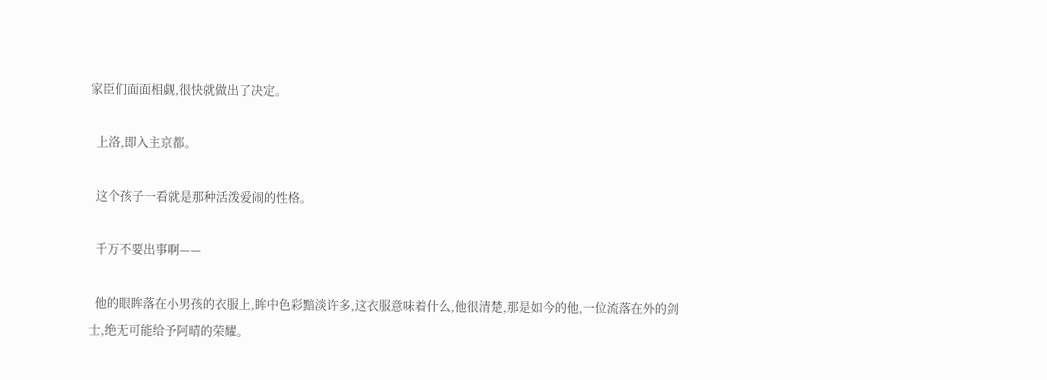家臣们面面相觑,很快就做出了决定。

  上洛,即入主京都。

  这个孩子一看就是那种活泼爱闹的性格。

  千万不要出事啊——

  他的眼眸落在小男孩的衣服上,眸中色彩黯淡许多,这衣服意味着什么,他很清楚,那是如今的他,一位流落在外的剑士,绝无可能给予阿晴的荣耀。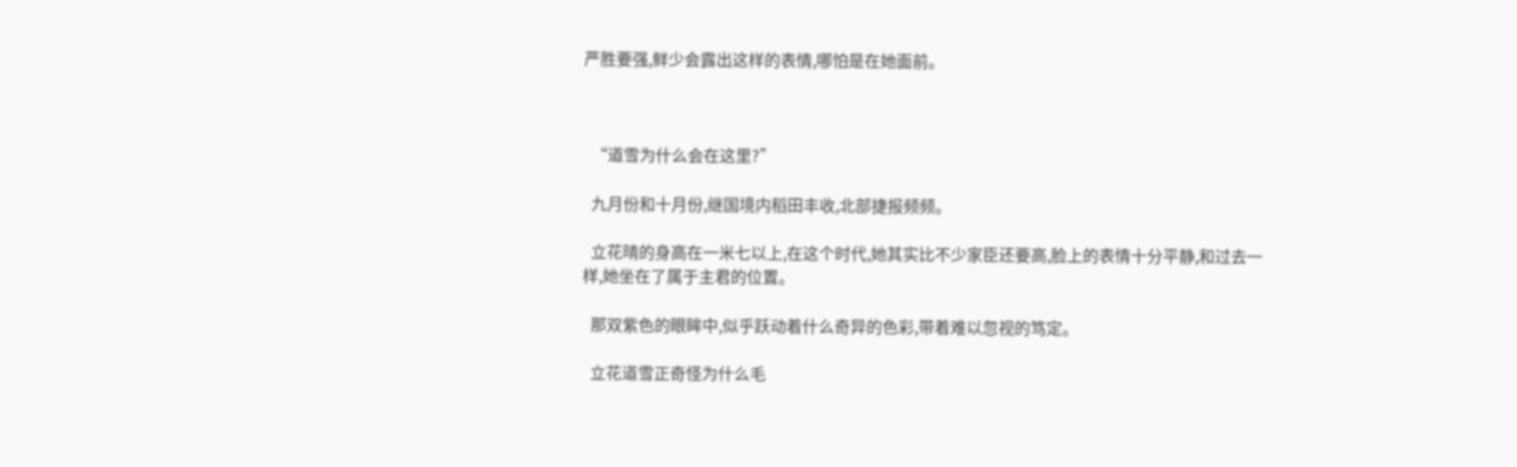严胜要强,鲜少会露出这样的表情,哪怕是在她面前。



  “道雪为什么会在这里?”

  九月份和十月份,继国境内稻田丰收,北部捷报频频。

  立花晴的身高在一米七以上,在这个时代,她其实比不少家臣还要高,脸上的表情十分平静,和过去一样,她坐在了属于主君的位置。

  那双紫色的眼眸中,似乎跃动着什么奇异的色彩,带着难以忽视的笃定。

  立花道雪正奇怪为什么毛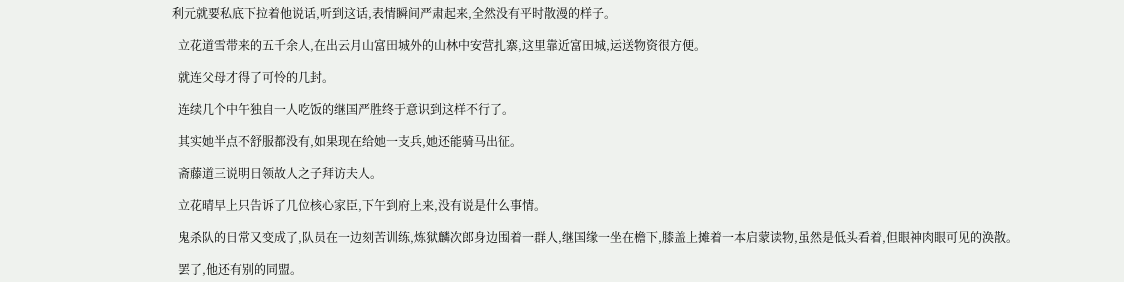利元就要私底下拉着他说话,听到这话,表情瞬间严肃起来,全然没有平时散漫的样子。

  立花道雪带来的五千余人,在出云月山富田城外的山林中安营扎寨,这里靠近富田城,运送物资很方便。

  就连父母才得了可怜的几封。

  连续几个中午独自一人吃饭的继国严胜终于意识到这样不行了。

  其实她半点不舒服都没有,如果现在给她一支兵,她还能骑马出征。

  斋藤道三说明日领故人之子拜访夫人。

  立花晴早上只告诉了几位核心家臣,下午到府上来,没有说是什么事情。

  鬼杀队的日常又变成了,队员在一边刻苦训练,炼狱麟次郎身边围着一群人,继国缘一坐在檐下,膝盖上摊着一本启蒙读物,虽然是低头看着,但眼神肉眼可见的涣散。

  罢了,他还有别的同盟。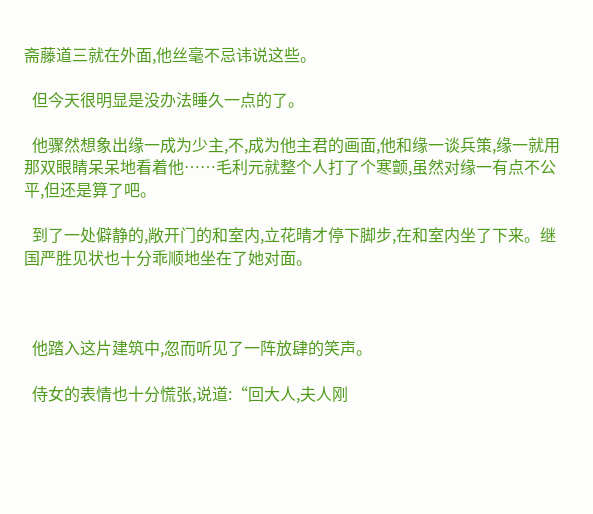斋藤道三就在外面,他丝毫不忌讳说这些。

  但今天很明显是没办法睡久一点的了。

  他骤然想象出缘一成为少主,不,成为他主君的画面,他和缘一谈兵策,缘一就用那双眼睛呆呆地看着他……毛利元就整个人打了个寒颤,虽然对缘一有点不公平,但还是算了吧。

  到了一处僻静的,敞开门的和室内,立花晴才停下脚步,在和室内坐了下来。继国严胜见状也十分乖顺地坐在了她对面。



  他踏入这片建筑中,忽而听见了一阵放肆的笑声。

  侍女的表情也十分慌张,说道:“回大人,夫人刚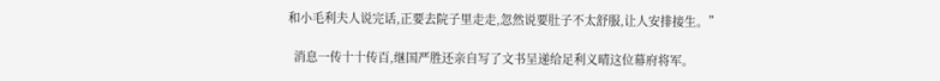和小毛利夫人说完话,正要去院子里走走,忽然说要肚子不太舒服,让人安排接生。”

  消息一传十十传百,继国严胜还亲自写了文书呈递给足利义晴这位幕府将军。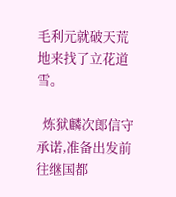毛利元就破天荒地来找了立花道雪。

  炼狱麟次郎信守承诺,准备出发前往继国都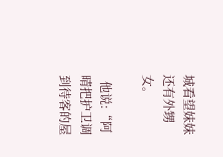城看望妹妹还有外甥女。

  他说:“阿晴把护卫调到待客的屋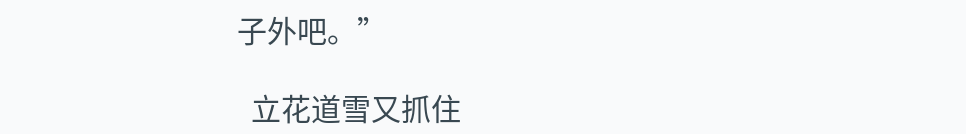子外吧。”

  立花道雪又抓住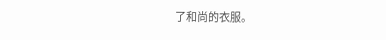了和尚的衣服。